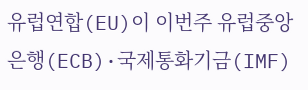유럽연합(EU)이 이번주 유럽중앙은행(ECB)·국제통화기금(IMF)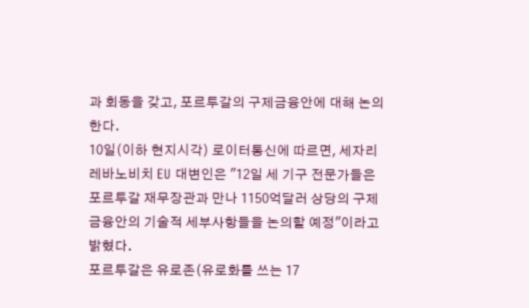과 회동을 갖고, 포르투갈의 구제금융안에 대해 논의한다.
10일(이하 현지시각) 로이터통신에 따르면, 세자리 레바노비치 EU 대변인은 "12일 세 기구 전문가들은 포르투갈 재무장관과 만나 1150억달러 상당의 구제금융안의 기술적 세부사항들을 논의할 예정"이라고 밝혔다.
포르투갈은 유로존(유로화를 쓰는 17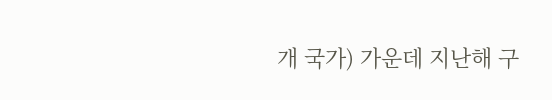개 국가) 가운데 지난해 구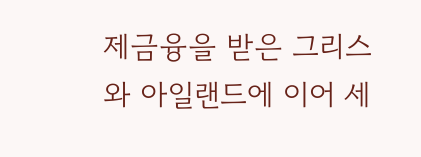제금융을 받은 그리스와 아일랜드에 이어 세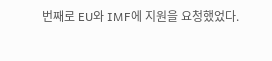번째로 EU와 IMF에 지원을 요청했었다.